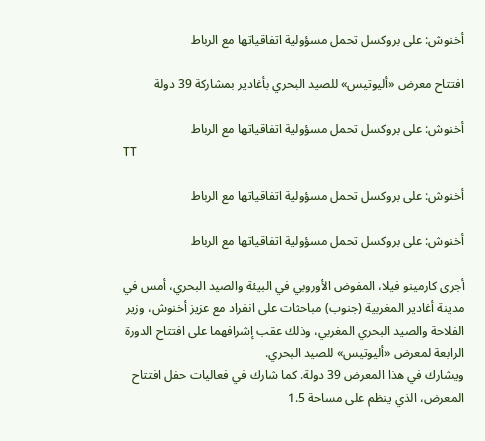أخنوش: على بروكسل تحمل مسؤولية اتفاقياتها مع الرباط

افتتاح معرض «أليوتيس» للصيد البحري بأغادير بمشاركة 39 دولة

أخنوش: على بروكسل تحمل مسؤولية اتفاقياتها مع الرباط
TT

أخنوش: على بروكسل تحمل مسؤولية اتفاقياتها مع الرباط

أخنوش: على بروكسل تحمل مسؤولية اتفاقياتها مع الرباط

أجرى كارمينو فيلا، المفوض الأوروبي في البيئة والصيد البحري، أمس في مدينة أغادير المغربية (جنوب) مباحثات على انفراد مع عزيز أخنوش، وزير الفلاحة والصيد البحري المغربي، وذلك عقب إشرافهما على افتتاح الدورة الرابعة لمعرض «أليوتيس» للصيد البحري.
ويشارك في هذا المعرض 39 دولة. كما شارك في فعاليات حفل افتتاح المعرض، الذي ينظم على مساحة 1.5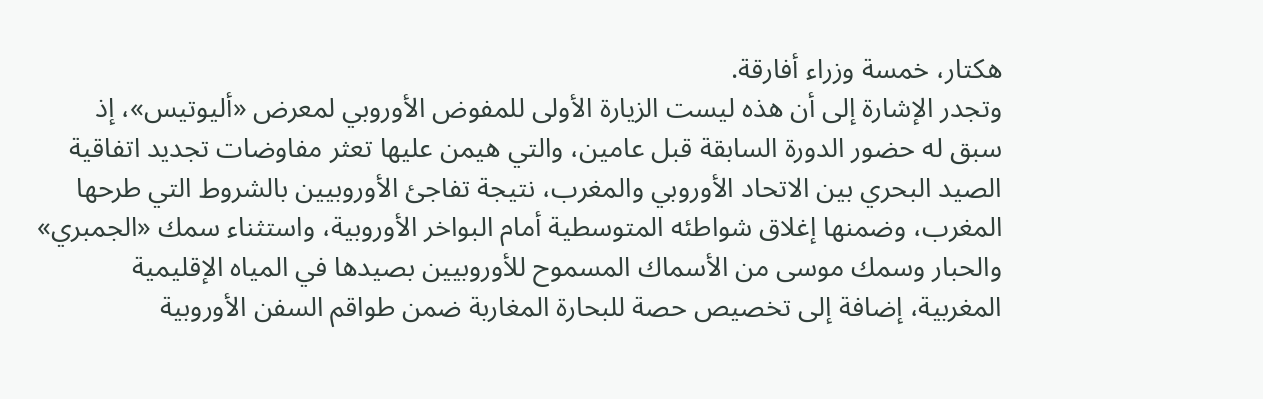هكتار، خمسة وزراء أفارقة.
وتجدر الإشارة إلى أن هذه ليست الزيارة الأولى للمفوض الأوروبي لمعرض «أليوتيس»، إذ سبق له حضور الدورة السابقة قبل عامين، والتي هيمن عليها تعثر مفاوضات تجديد اتفاقية الصيد البحري بين الاتحاد الأوروبي والمغرب، نتيجة تفاجئ الأوروبيين بالشروط التي طرحها المغرب، وضمنها إغلاق شواطئه المتوسطية أمام البواخر الأوروبية، واستثناء سمك «الجمبري» والحبار وسمك موسى من الأسماك المسموح للأوروبيين بصيدها في المياه الإقليمية المغربية، إضافة إلى تخصيص حصة للبحارة المغاربة ضمن طواقم السفن الأوروبية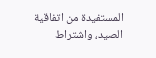المستفيدة من اتفاقية الصيد، واشتراط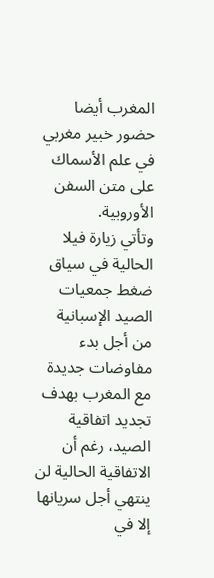المغرب أيضا حضور خبير مغربي في علم الأسماك على متن السفن الأوروبية.
وتأتي زيارة فيلا الحالية في سياق ضغط جمعيات الصيد الإسبانية من أجل بدء مفاوضات جديدة مع المغرب بهدف تجديد اتفاقية الصيد، رغم أن الاتفاقية الحالية لن ينتهي أجل سريانها إلا في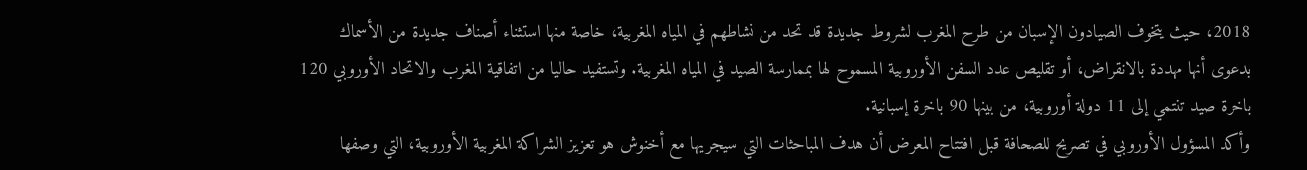2018، حيث يتخوف الصيادون الإسبان من طرح المغرب لشروط جديدة قد تحد من نشاطهم في المياه المغربية، خاصة منها استثناء أصناف جديدة من الأسماك بدعوى أنها مهددة بالانقراض، أو تقليص عدد السفن الأوروبية المسموح لها بممارسة الصيد في المياه المغربية. وتستفيد حاليا من اتفاقية المغرب والاتحاد الأوروبي 120 باخرة صيد تنتمي إلى 11 دولة أوروبية، من بينها 90 باخرة إسبانية.
وأكد المسؤول الأوروبي في تصريح للصحافة قبل افتتاح المعرض أن هدف المباحثات التي سيجريها مع أخنوش هو تعزيز الشراكة المغربية الأوروبية، التي وصفها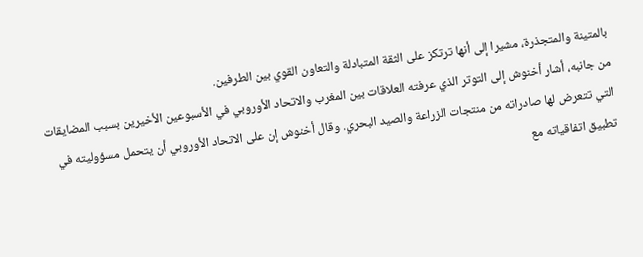بالمتينة والمتجذرة، مشيرا إلى أنها ترتكز على الثقة المتبادلة والتعاون القوي بين الطرفين.
من جانبه، أشار أخنوش إلى التوتر الذي عرفته العلاقات بين المغرب والاتحاد الأوروبي في الأسبوعين الأخيرين بسبب المضايقات التي تتعرض لها صادراته من منتجات الزراعة والصيد البحري. وقال أخنوش إن على الاتحاد الأوروبي أن يتحمل مسؤوليته في تطبيق اتفاقياته مع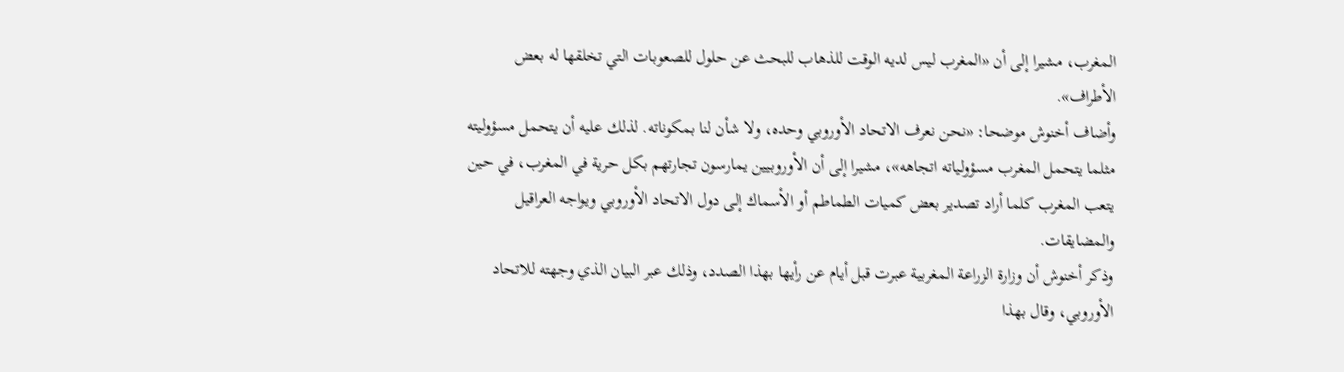المغرب، مشيرا إلى أن «المغرب ليس لديه الوقت للذهاب للبحث عن حلول للصعوبات التي تخلقها له بعض الأطراف».
وأضاف أخنوش موضحا: «نحن نعرف الاتحاد الأوروبي وحده، ولا شأن لنا بمكوناته. لذلك عليه أن يتحمل مسؤوليته مثلما يتحمل المغرب مسؤولياته اتجاهه»، مشيرا إلى أن الأوروبيين يمارسون تجارتهم بكل حرية في المغرب، في حين يتعب المغرب كلما أراد تصدير بعض كميات الطماطم أو الأسماك إلى دول الاتحاد الأوروبي ويواجه العراقيل والمضايقات.
وذكر أخنوش أن وزارة الزراعة المغربية عبرت قبل أيام عن رأيها بهذا الصدد، وذلك عبر البيان الذي وجهته للاتحاد الأوروبي، وقال بهذا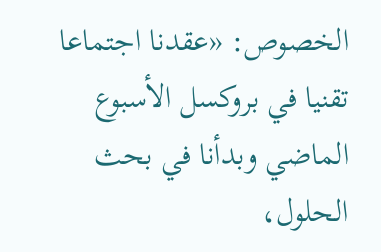الخصوص: «عقدنا اجتماعا تقنيا في بروكسل الأسبوع الماضي وبدأنا في بحث الحلول،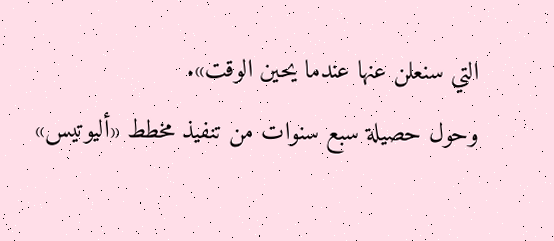التي سنعلن عنها عندما يحين الوقت».
وحول حصيلة سبع سنوات من تنفيذ مخطط «أليوتيس»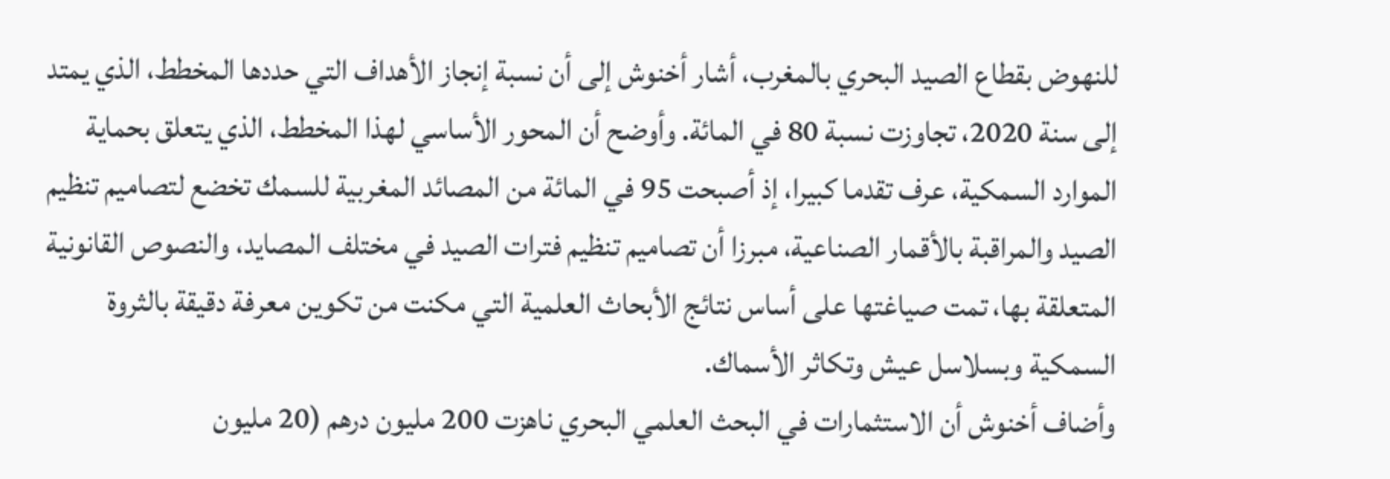للنهوض بقطاع الصيد البحري بالمغرب، أشار أخنوش إلى أن نسبة إنجاز الأهداف التي حددها المخطط، الذي يمتد إلى سنة 2020، تجاوزت نسبة 80 في المائة. وأوضح أن المحور الأساسي لهذا المخطط، الذي يتعلق بحماية الموارد السمكية، عرف تقدما كبيرا، إذ أصبحت 95 في المائة من المصائد المغربية للسمك تخضع لتصاميم تنظيم الصيد والمراقبة بالأقمار الصناعية، مبرزا أن تصاميم تنظيم فترات الصيد في مختلف المصايد، والنصوص القانونية المتعلقة بها، تمت صياغتها على أساس نتائج الأبحاث العلمية التي مكنت من تكوين معرفة دقيقة بالثروة السمكية وبسلاسل عيش وتكاثر الأسماك.
وأضاف أخنوش أن الاستثمارات في البحث العلمي البحري ناهزت 200 مليون درهم (20 مليون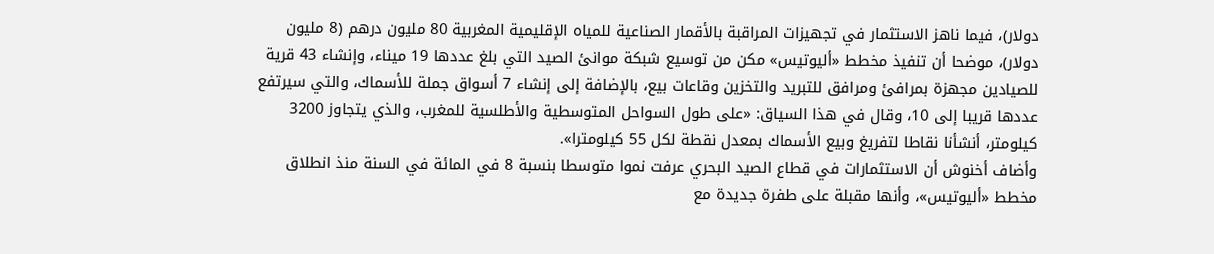دولار)، فيما ناهز الاستثمار في تجهيزات المراقبة بالأقمار الصناعية للمياه الإقليمية المغربية 80 مليون درهم (8 مليون دولار)، موضحا أن تنفيذ مخطط «أليوتيس» مكن من توسيع شبكة موانئ الصيد التي بلغ عددها 19 ميناء، وإنشاء 43 قرية للصيادين مجهزة بمرافئ ومرافق للتبريد والتخزين وقاعات بيع، بالإضافة إلى إنشاء 7 أسواق جملة للأسماك، والتي سيرتفع عددها قريبا إلى 10، وقال في هذا السياق: «على طول السواحل المتوسطية والأطلسية للمغرب، والذي يتجاوز 3200 كيلومتر، أنشأنا نقاطا لتفريغ وبيع الأسماك بمعدل نقطة لكل 55 كيلومترا».
وأضاف أخنوش أن الاستثمارات في قطاع الصيد البحري عرفت نموا متوسطا بنسبة 8 في المائة في السنة منذ انطلاق مخطط «أليوتيس»، وأنها مقبلة على طفرة جديدة مع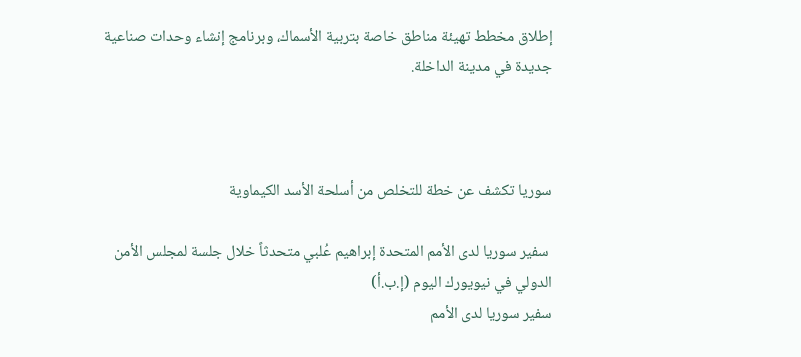إطلاق مخطط تهيئة مناطق خاصة بتربية الأسماك، وبرنامج إنشاء وحدات صناعية جديدة في مدينة الداخلة.



سوريا تكشف عن خطة للتخلص من أسلحة الأسد الكيماوية

 سفير سوريا لدى الأمم المتحدة إبراهيم عُلبي متحدثاً خلال جلسة لمجلس الأمن الدولي في نيويورك اليوم (إ.ب.أ)
سفير سوريا لدى الأمم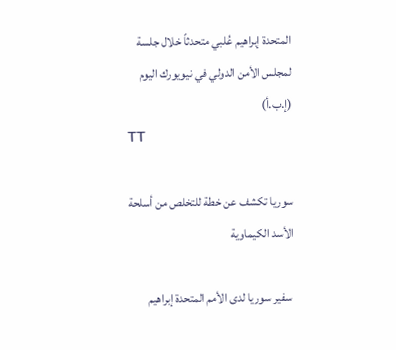المتحدة إبراهيم عُلبي متحدثاً خلال جلسة لمجلس الأمن الدولي في نيويورك اليوم (إ.ب.أ)
TT

سوريا تكشف عن خطة للتخلص من أسلحة الأسد الكيماوية

 سفير سوريا لدى الأمم المتحدة إبراهيم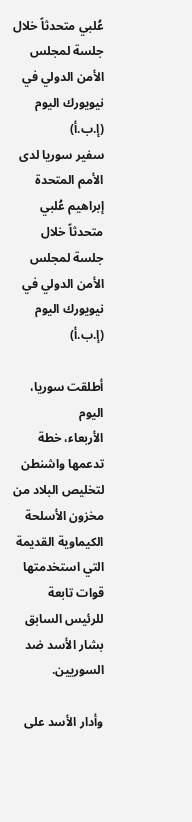عُلبي متحدثاً خلال جلسة لمجلس الأمن الدولي في نيويورك اليوم (إ.ب.أ)
سفير سوريا لدى الأمم المتحدة إبراهيم عُلبي متحدثاً خلال جلسة لمجلس الأمن الدولي في نيويورك اليوم (إ.ب.أ)

أطلقت سوريا، اليوم الأربعاء، ‌خطة تدعمها واشنطن لتخليص البلاد من مخزون الأسلحة الكيماوية القديمة التي استخدمتها قوات تابعة للرئيس السابق بشار الأسد ضد السوريين.

وأدار الأسد على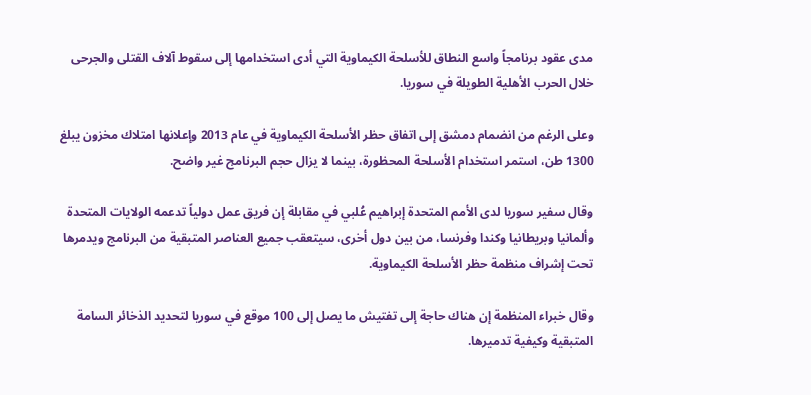مدى عقود برنامجاً واسع النطاق للأسلحة الكيماوية التي أدى استخدامها إلى سقوط آلاف القتلى والجرحى خلال الحرب الأهلية الطويلة في سوريا.

وعلى الرغم من انضمام دمشق إلى اتفاق حظر الأسلحة الكيماوية في عام 2013 وإعلانها امتلاك مخزون يبلغ 1300 طن، استمر استخدام الأسلحة المحظورة، بينما لا يزال حجم البرنامج غير واضح.

وقال سفير سوريا لدى الأمم المتحدة إبراهيم عُلبي في مقابلة إن فريق عمل ‌دولياً تدعمه الولايات ‌المتحدة وألمانيا وبريطانيا وكندا وفرنسا، من بين ‌دول أخرى، سيتعقب جميع العناصر المتبقية من البرنامج ويدمرها تحت إشراف منظمة حظر الأسلحة الكيماوية.

وقال خبراء المنظمة إن هناك حاجة إلى تفتيش ما يصل إلى 100 موقع في سوريا لتحديد الذخائر السامة المتبقية وكيفية تدميرها.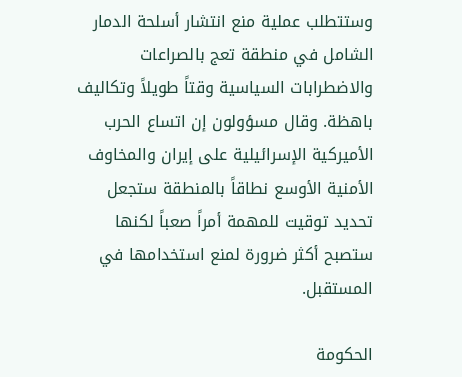وستتطلب عملية منع انتشار أسلحة الدمار الشامل في منطقة تعج بالصراعات والاضطرابات السياسية وقتاً طويلاً وتكاليف باهظة. وقال مسؤولون إن اتساع الحرب الأميركية الإسرائيلية على إيران والمخاوف الأمنية الأوسع نطاقاً بالمنطقة ‌ستجعل تحديد توقيت للمهمة أمراً ‌صعباً لكنها ستصبح أكثر ضرورة لمنع استخدامها في المستقبل.

الحكومة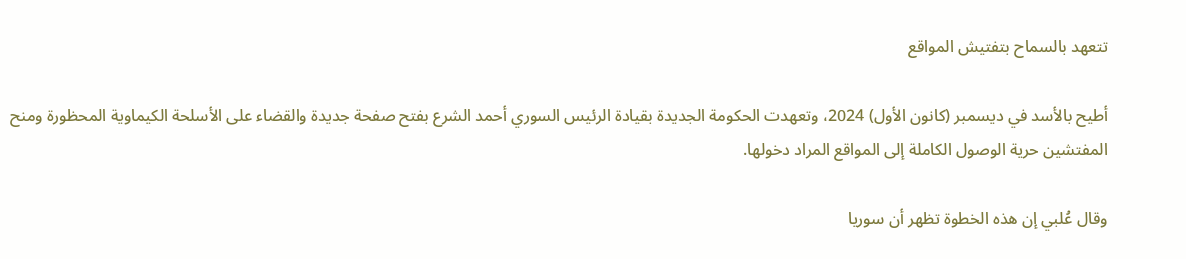تتعهد ‌بالسماح بتفتيش المواقع

أطيح بالأسد في ديسمبر (كانون الأول) 2024، ‌وتعهدت الحكومة الجديدة بقيادة الرئيس السوري أحمد الشرع بفتح صفحة جديدة والقضاء على الأسلحة الكيماوية المحظورة ومنح المفتشين حرية الوصول الكاملة إلى المواقع المراد دخولها.

وقال عُلبي إن هذه الخطوة تظهر أن سوريا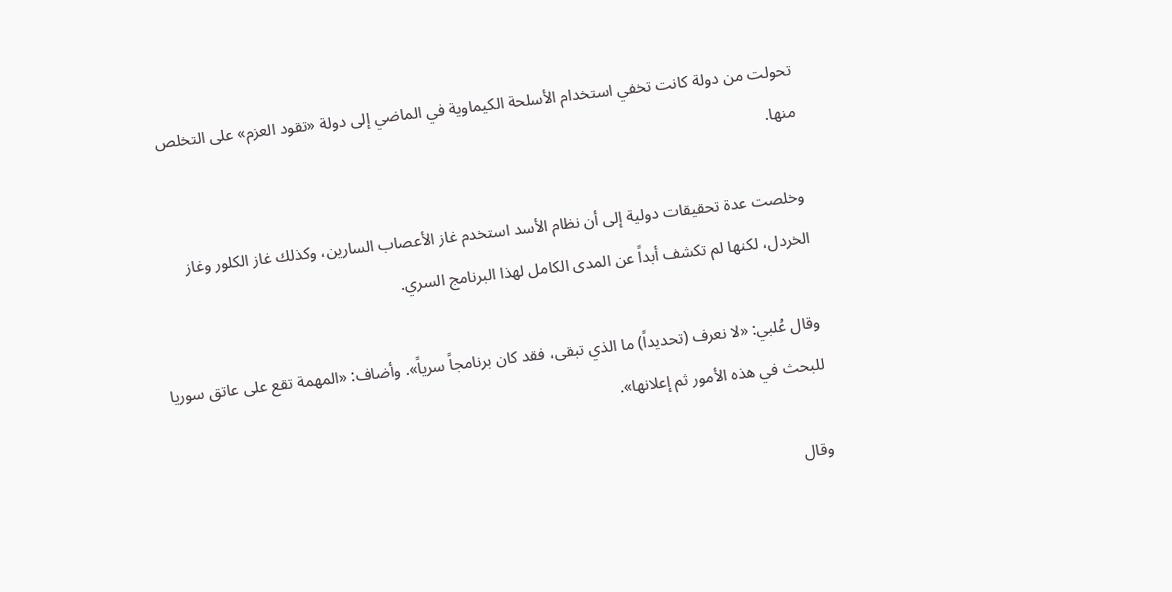تحولت من دولة ‌كانت تخفي استخدام الأسلحة الكيماوية في الماضي إلى دولة «تقود العزم» على التخلص منها.

وخلصت عدة تحقيقات دولية إلى أن نظام الأسد استخدم غاز الأعصاب السارين، وكذلك غاز الكلور وغاز الخردل، لكنها لم تكشف أبداً عن المدى الكامل لهذا البرنامج السري.

وقال عُلبي: «لا نعرف (تحديداً) ما الذي تبقى، فقد كان برنامجاً سرياً». وأضاف: «المهمة تقع على عاتق سوريا للبحث في هذه الأمور ثم إعلانها».

وقال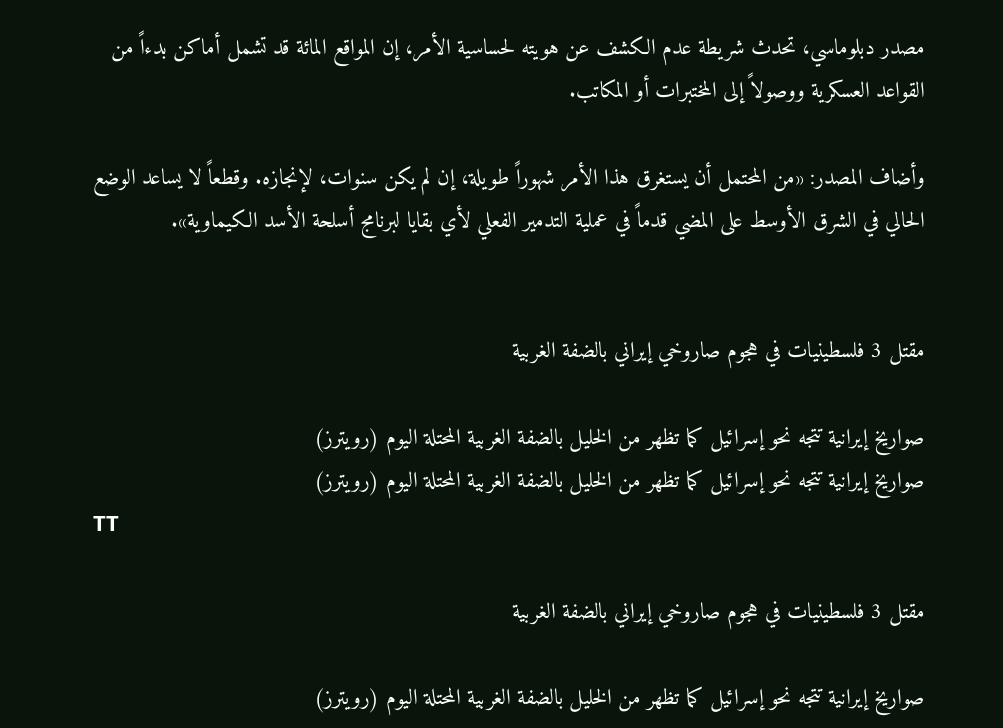مصدر دبلوماسي، تحدث شريطة عدم الكشف عن هويته لحساسية الأمر، إن المواقع المائة قد تشمل أماكن بدءاً من القواعد العسكرية ووصولاً إلى المختبرات أو المكاتب.

وأضاف المصدر: «من المحتمل أن يستغرق هذا الأمر شهوراً طويلة، إن لم يكن سنوات، لإنجازه. وقطعاً لا يساعد الوضع الحالي في الشرق الأوسط على المضي قدماً في عملية التدمير الفعلي لأي بقايا لبرنامج أسلحة الأسد الكيماوية».


مقتل 3 فلسطينيات في هجوم صاروخي إيراني بالضفة الغربية

صواريخ إيرانية تتجه نحو إسرائيل كما تظهر من الخليل بالضفة الغربية المحتلة اليوم (رويترز)
صواريخ إيرانية تتجه نحو إسرائيل كما تظهر من الخليل بالضفة الغربية المحتلة اليوم (رويترز)
TT

مقتل 3 فلسطينيات في هجوم صاروخي إيراني بالضفة الغربية

صواريخ إيرانية تتجه نحو إسرائيل كما تظهر من الخليل بالضفة الغربية المحتلة اليوم (رويترز)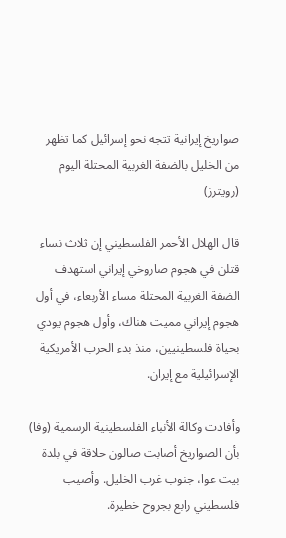صواريخ إيرانية تتجه نحو إسرائيل كما تظهر من الخليل بالضفة الغربية المحتلة اليوم (رويترز)

قال الهلال الأحمر الفلسطيني إن ثلاث نساء قتلن في هجوم صاروخي إيراني استهدف الضفة الغربية المحتلة مساء الأربعاء، في أول هجوم إيراني مميت هناك، وأول هجوم يودي بحياة فلسطينيين، منذ بدء الحرب الأمريكية الإسرائيلية مع إيران.

وأفادت وكالة الأنباء الفلسطينية الرسمية (وفا) بأن الصواريخ أصابت صالون حلاقة في بلدة بيت عوا، جنوب غرب الخليل. وأصيب فلسطيني رابع بجروح خطيرة.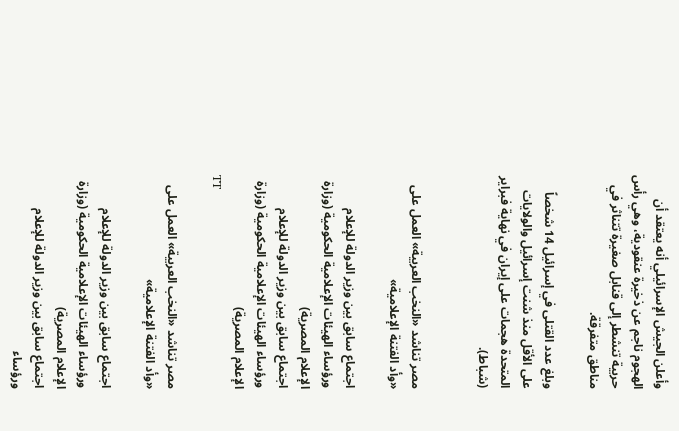وأعلن الجيش الإسرائيلي أنه يعتقد أن الهجوم ناجم عن ذخيرة عنقودية، وهي رأس حربية تنشطر إلى قنابل صغيرة تتناثر في مناطق متفرقة.

وبلغ عدد القتلى في إسرائيل 14 شخصاً على الأقل منذ شنت إسرائيل والولايات المتحدة هجمات على إيران في نهاية فبراير (شباط).


مصر تناشد «النخب العربية» العمل على «وأد الفتنة الإعلامية»

اجتماع سابق بين وزير الدولة للإعلام ورؤساء الهيئات الإعلامية الحكومية (وزارة الإعلام المصرية)
اجتماع سابق بين وزير الدولة للإعلام ورؤساء الهيئات الإعلامية الحكومية (وزارة الإعلام المصرية)
TT

مصر تناشد «النخب العربية» العمل على «وأد الفتنة الإعلامية»

اجتماع سابق بين وزير الدولة للإعلام ورؤساء الهيئات الإعلامية الحكومية (وزارة الإعلام المصرية)
اجتماع سابق بين وزير الدولة للإعلام ورؤساء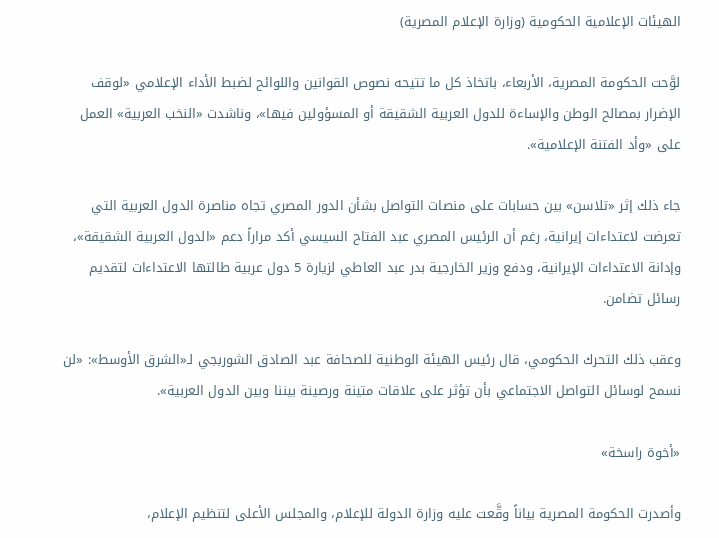الهيئات الإعلامية الحكومية (وزارة الإعلام المصرية)

لوَّحت الحكومة المصرية، الأربعاء، باتخاذ كل ما تتيحه نصوص القوانين واللوائح لضبط الأداء الإعلامي «لوقف الإضرار بمصالح الوطن والإساءة للدول العربية الشقيقة أو المسؤولين فيها»، وناشدت «النخب العربية» العمل على «وأد الفتنة الإعلامية».

جاء ذلك إثر «تلاسن» بين حسابات على منصات التواصل بشأن الدور المصري تجاه مناصرة الدول العربية التي تعرضت لاعتداءات إيرانية، رغم أن الرئيس المصري عبد الفتاح السيسي أكد مراراً دعم «الدول العربية الشقيقة»، وإدانة الاعتداءات الإيرانية، ودفع وزير الخارجية بدر عبد العاطي لزيارة 5 دول عربية طالتها الاعتداءات لتقديم رسائل تضامن.

وعقب ذلك التحرك الحكومي، قال رئيس الهيئة الوطنية للصحافة عبد الصادق الشوربجي لـ«الشرق الأوسط»: «لن نسمح لوسائل التواصل الاجتماعي بأن تؤثر على علاقات متينة ورصينة بيننا وبين الدول العربية».

«أخوة راسخة»

وأصدرت الحكومة المصرية بياناً وقَّعت عليه وزارة الدولة للإعلام، والمجلس الأعلى لتنظيم الإعلام،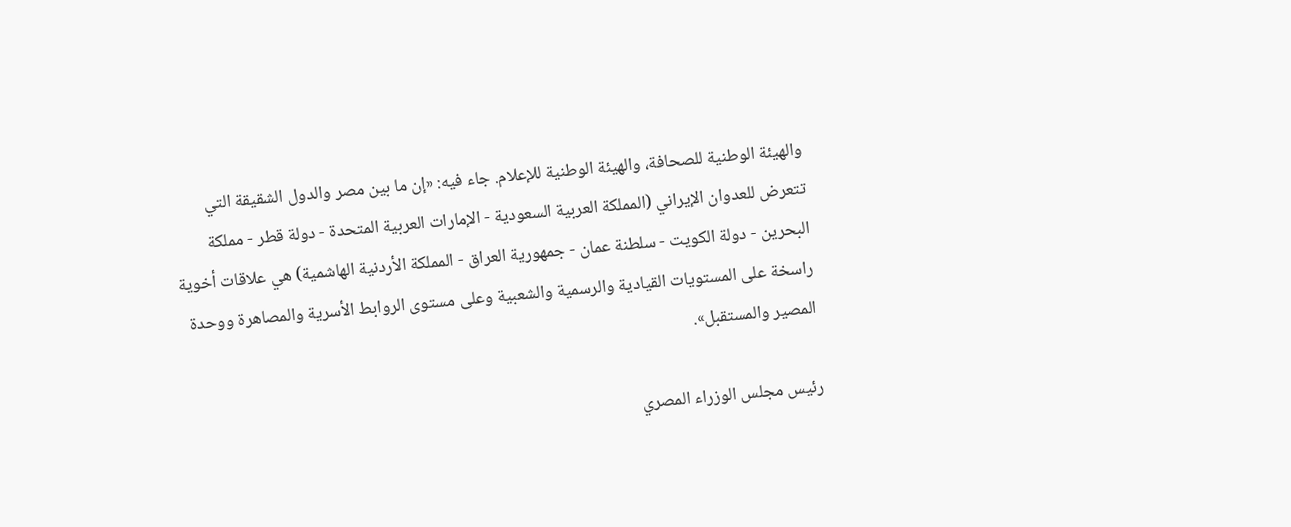والهيئة الوطنية للصحافة، والهيئة الوطنية للإعلام. جاء فيه: «إن ما بين مصر والدول الشقيقة التي تتعرض للعدوان الإيراني (المملكة العربية السعودية - الإمارات العربية المتحدة - دولة قطر - مملكة البحرين - دولة الكويت - سلطنة عمان - جمهورية العراق - المملكة الأردنية الهاشمية) هي علاقات أخوية راسخة على المستويات القيادية والرسمية والشعبية وعلى مستوى الروابط الأسرية والمصاهرة ووحدة المصير والمستقبل».

رئيس مجلس الوزراء المصري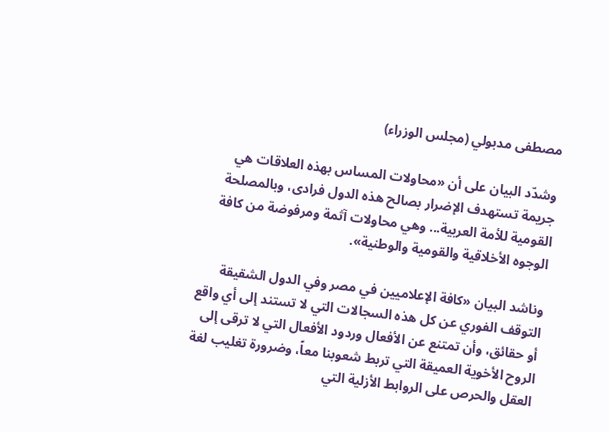مصطفى مدبولي (مجلس الوزراء)

وشدّد البيان على أن «محاولات المساس بهذه العلاقات هي جريمة تستهدف الإضرار بصالح هذه الدول فرادى، وبالمصلحة القومية للأمة العربية... وهي محاولات آثمة ومرفوضة من كافة الوجوه الأخلاقية والقومية والوطنية».

وناشد البيان «كافة الإعلاميين في مصر وفي الدول الشقيقة التوقف الفوري عن كل هذه السجالات التي لا تستند إلى أي واقع أو حقائق، وأن تمتنع عن الأفعال وردود الأفعال التي لا ترقى إلى الروح الأخوية العميقة التي تربط شعوبنا معاً، وضرورة تغليب لغة العقل والحرص على الروابط الأزلية التي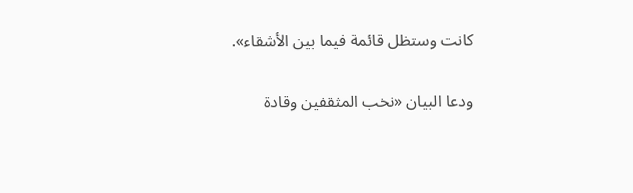كانت وستظل قائمة فيما بين الأشقاء».

ودعا البيان «نخب المثقفين وقادة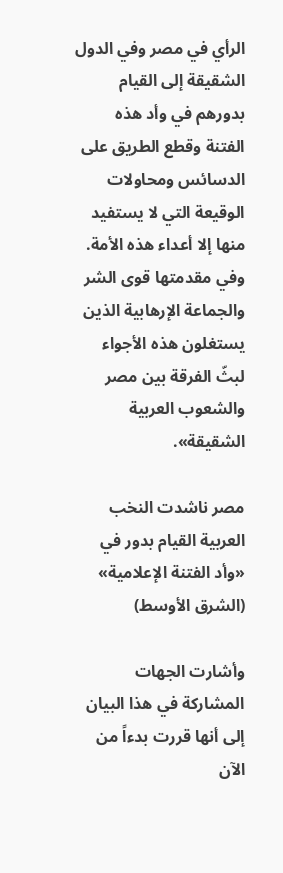الرأي في مصر وفي الدول الشقيقة إلى القيام بدورهم في وأد هذه الفتنة وقطع الطريق على الدسائس ومحاولات الوقيعة التي لا يستفيد منها إلا أعداء هذه الأمة. وفي مقدمتها قوى الشر والجماعة الإرهابية الذين يستغلون هذه الأجواء لبثّ الفرقة بين مصر والشعوب العربية الشقيقة».

مصر ناشدت النخب العربية القيام بدور في «وأد الفتنة الإعلامية» (الشرق الأوسط)

وأشارت الجهات المشاركة في هذا البيان إلى أنها قررت بدءاً من الآن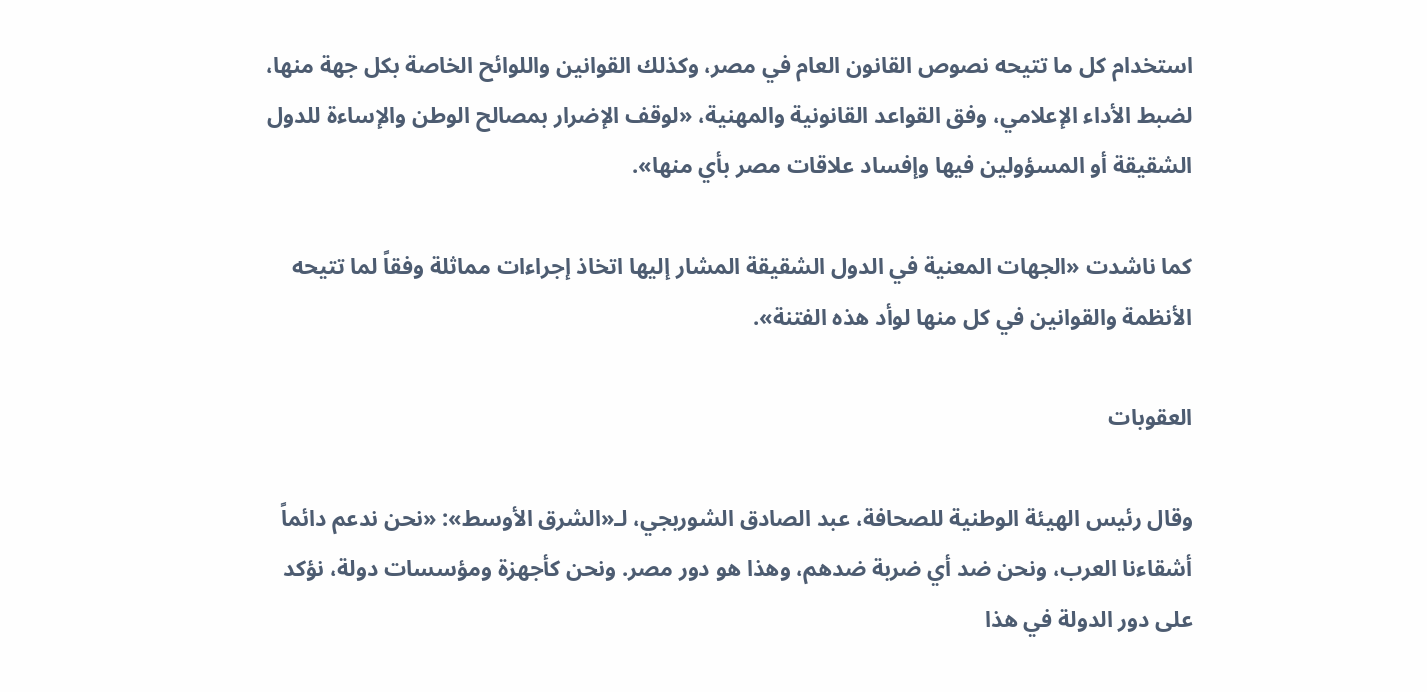استخدام كل ما تتيحه نصوص القانون العام في مصر، وكذلك القوانين واللوائح الخاصة بكل جهة منها، لضبط الأداء الإعلامي، وفق القواعد القانونية والمهنية، «لوقف الإضرار بمصالح الوطن والإساءة للدول الشقيقة أو المسؤولين فيها وإفساد علاقات مصر بأي منها».

كما ناشدت «الجهات المعنية في الدول الشقيقة المشار إليها اتخاذ إجراءات مماثلة وفقاً لما تتيحه الأنظمة والقوانين في كل منها لوأد هذه الفتنة».

العقوبات

وقال رئيس الهيئة الوطنية للصحافة، عبد الصادق الشوربجي، لـ«الشرق الأوسط»: «نحن ندعم دائماً أشقاءنا العرب، ونحن ضد أي ضربة ضدهم، وهذا هو دور مصر. ونحن كأجهزة ومؤسسات دولة، نؤكد على دور الدولة في هذا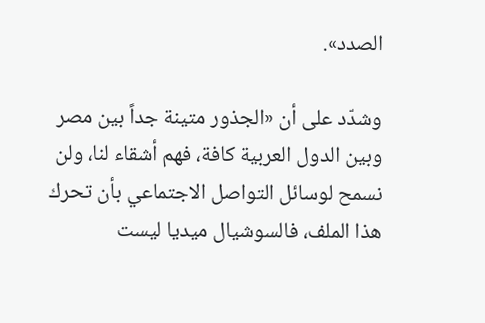الصدد».

وشدّد على أن «الجذور متينة جداً بين مصر وبين الدول العربية كافة، فهم أشقاء لنا، ولن نسمح لوسائل التواصل الاجتماعي بأن تحرك هذا الملف، فالسوشيال ميديا ليست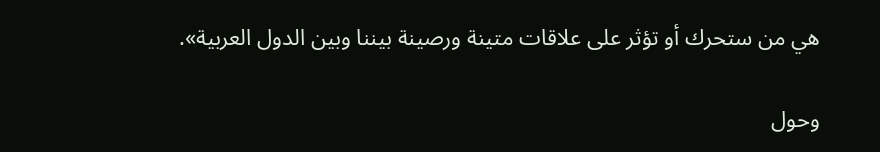هي من ستحرك أو تؤثر على علاقات متينة ورصينة بيننا وبين الدول العربية».

وحول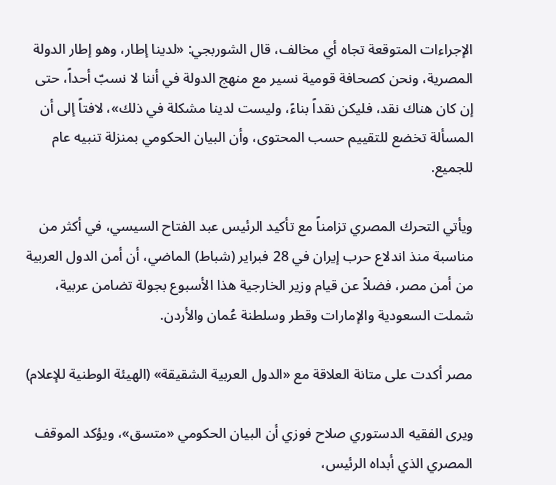الإجراءات المتوقعة تجاه أي مخالف، قال الشوربجي: «لدينا إطار، وهو إطار الدولة المصرية، ونحن كصحافة قومية نسير مع منهج الدولة في أننا لا نسبّ أحداً، حتى إن كان هناك نقد، فليكن نقداً بناءً، وليست لدينا مشكلة في ذلك»، لافتاً إلى أن المسألة تخضع للتقييم حسب المحتوى، وأن البيان الحكومي بمنزلة تنبيه عام للجميع.

ويأتي التحرك المصري تزامناً مع تأكيد الرئيس عبد الفتاح السيسي، في أكثر من مناسبة منذ اندلاع حرب إيران في 28 فبراير (شباط) الماضي، أن أمن الدول العربية من أمن مصر، فضلاً عن قيام وزير الخارجية هذا الأسبوع بجولة تضامن عربية، شملت السعودية والإمارات وقطر وسلطنة عُمان والأردن.

مصر أكدت على متانة العلاقة مع «الدول العربية الشقيقة» (الهيئة الوطنية للإعلام)

ويرى الفقيه الدستوري صلاح فوزي أن البيان الحكومي «متسق»، ويؤكد الموقف المصري الذي أبداه الرئيس،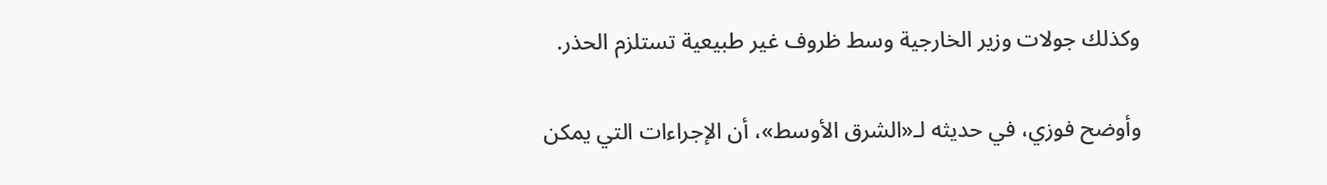وكذلك جولات وزير الخارجية وسط ظروف غير طبيعية تستلزم الحذر.

وأوضح فوزي، في حديثه لـ«الشرق الأوسط»، أن الإجراءات التي يمكن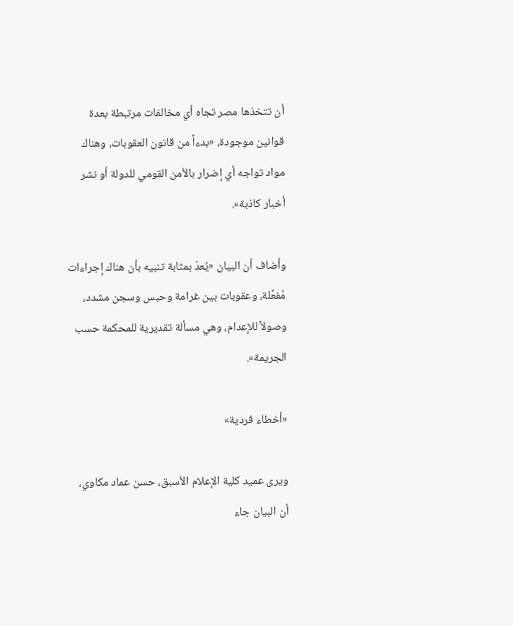أن تتخذها مصر تجاه أي مخالفات مرتبطة بعدة قوانين موجودة، «بدءاً من قانون العقوبات، وهناك مواد تواجه أي إضرار بالأمن القومي للدولة أو نشر أخبار كاذبة».

وأضاف أن البيان «يُعدّ بمثابة تنبيه بأن هناك إجراءات مُفعَّلة، وعقوبات بين غرامة وحبس وسجن مشدد، وصولاً للإعدام، وهي مسألة تقديرية للمحكمة حسب الجريمة».

«أخطاء فردية»

ويرى عميد كلية الإعلام الأسبق، حسن عماد مكاوي، أن البيان جاء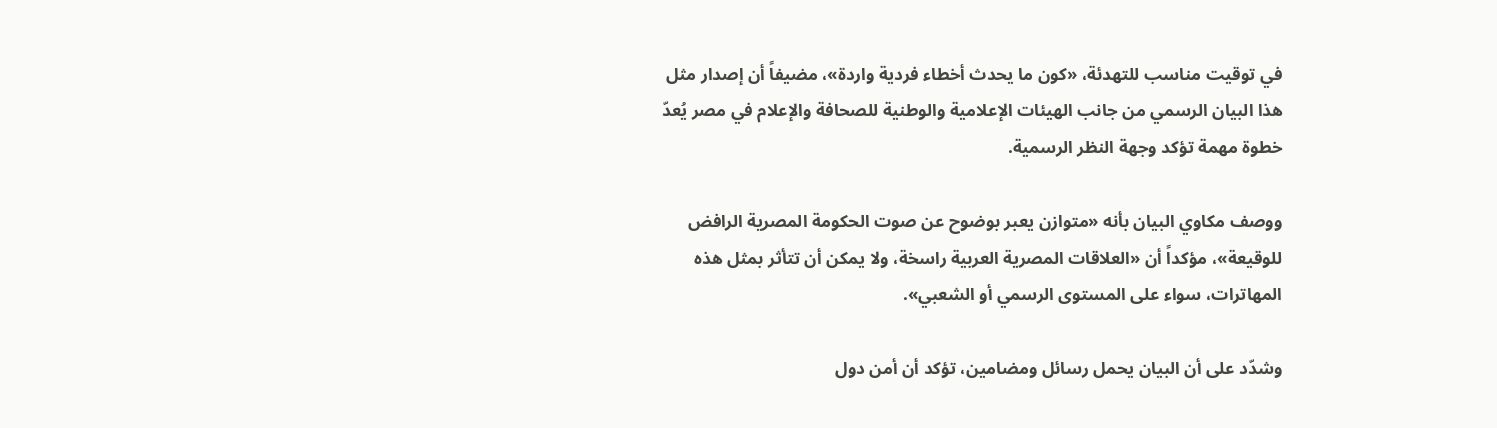في توقيت مناسب للتهدئة، «كون ما يحدث أخطاء فردية واردة»، مضيفاً أن إصدار مثل هذا البيان الرسمي من جانب الهيئات الإعلامية والوطنية للصحافة والإعلام في مصر يُعدّ خطوة مهمة تؤكد وجهة النظر الرسمية.

ووصف مكاوي البيان بأنه «متوازن يعبر بوضوح عن صوت الحكومة المصرية الرافض للوقيعة»، مؤكداً أن «العلاقات المصرية العربية راسخة، ولا يمكن أن تتأثر بمثل هذه المهاترات، سواء على المستوى الرسمي أو الشعبي».

وشدّد على أن البيان يحمل رسائل ومضامين، تؤكد أن أمن دول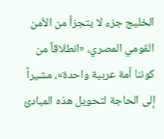الخليج جزء لا يتجزأ من الأمن القومي المصري، «انطلاقاً من كوننا أمة عربية واحدة»، مشيراً إلى الحاجة لتحويل هذه المبادئ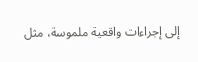إلى إجراءات واقعية ملموسة، مثل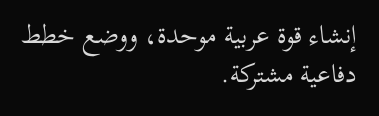إنشاء قوة عربية موحدة، ووضع خطط دفاعية مشتركة.